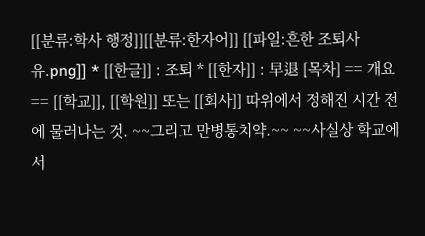[[분류:학사 행정]][[분류:한자어]] [[파일:흔한 조퇴사유.png]] * [[한글]] : 조퇴 * [[한자]] : 早退 [목차] == 개요 == [[학교]], [[학원]] 또는 [[회사]] 따위에서 정해진 시간 전에 물러나는 것. ~~그리고 만병통치약.~~ ~~사실상 학교에서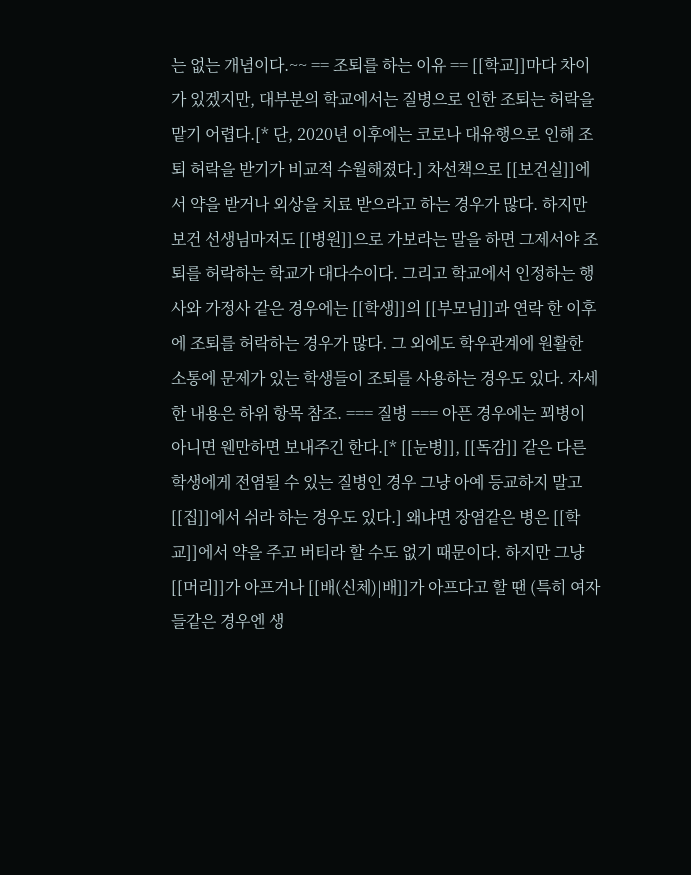는 없는 개념이다.~~ == 조퇴를 하는 이유 == [[학교]]마다 차이가 있겠지만, 대부분의 학교에서는 질병으로 인한 조퇴는 허락을 맡기 어렵다.[* 단, 2020년 이후에는 코로나 대유행으로 인해 조퇴 허락을 받기가 비교적 수월해졌다.] 차선책으로 [[보건실]]에서 약을 받거나 외상을 치료 받으라고 하는 경우가 많다. 하지만 보건 선생님마저도 [[병원]]으로 가보라는 말을 하면 그제서야 조퇴를 허락하는 학교가 대다수이다. 그리고 학교에서 인정하는 행사와 가정사 같은 경우에는 [[학생]]의 [[부모님]]과 연락 한 이후에 조퇴를 허락하는 경우가 많다. 그 외에도 학우관계에 원활한 소통에 문제가 있는 학생들이 조퇴를 사용하는 경우도 있다. 자세한 내용은 하위 항목 참조. === 질병 === 아픈 경우에는 꾀병이 아니면 웬만하면 보내주긴 한다.[* [[눈병]], [[독감]] 같은 다른 학생에게 전염될 수 있는 질병인 경우 그냥 아예 등교하지 말고 [[집]]에서 쉬라 하는 경우도 있다.] 왜냐면 장염같은 병은 [[학교]]에서 약을 주고 버티라 할 수도 없기 때문이다. 하지만 그냥 [[머리]]가 아프거나 [[배(신체)|배]]가 아프다고 할 땐 (특히 여자들같은 경우엔 생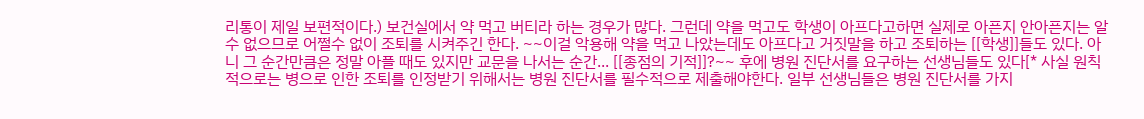리통이 제일 보편적이다.) 보건실에서 약 먹고 버티라 하는 경우가 많다. 그런데 약을 먹고도 학생이 아프다고하면 실제로 아픈지 안아픈지는 알 수 없으므로 어쩔수 없이 조퇴를 시켜주긴 한다. ~~이걸 악용해 약을 먹고 나았는데도 아프다고 거짓말을 하고 조퇴하는 [[학생]]들도 있다. 아니 그 순간만큼은 정말 아플 때도 있지만 교문을 나서는 순간... [[종점의 기적]]?~~ 후에 병원 진단서를 요구하는 선생님들도 있다[* 사실 원칙적으로는 병으로 인한 조퇴를 인정받기 위해서는 병원 진단서를 필수적으로 제출해야한다. 일부 선생님들은 병원 진단서를 가지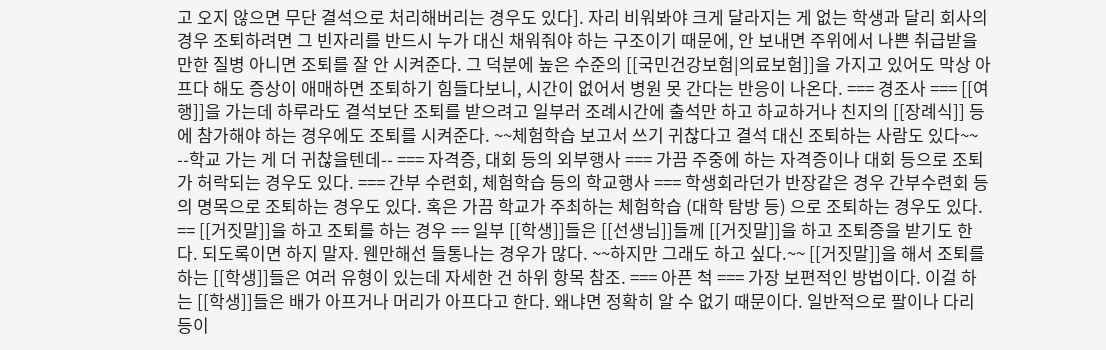고 오지 않으면 무단 결석으로 처리해버리는 경우도 있다]. 자리 비워봐야 크게 달라지는 게 없는 학생과 달리 회사의 경우 조퇴하려면 그 빈자리를 반드시 누가 대신 채워줘야 하는 구조이기 때문에, 안 보내면 주위에서 나쁜 취급받을만한 질병 아니면 조퇴를 잘 안 시켜준다. 그 덕분에 높은 수준의 [[국민건강보험|의료보험]]을 가지고 있어도 막상 아프다 해도 증상이 애매하면 조퇴하기 힘들다보니, 시간이 없어서 병원 못 간다는 반응이 나온다. === 경조사 === [[여행]]을 가는데 하루라도 결석보단 조퇴를 받으려고 일부러 조례시간에 출석만 하고 하교하거나 친지의 [[장례식]] 등에 참가해야 하는 경우에도 조퇴를 시켜준다. ~~체험학습 보고서 쓰기 귀찮다고 결석 대신 조퇴하는 사람도 있다~~ --학교 가는 게 더 귀찮을텐데-- === 자격증, 대회 등의 외부행사 === 가끔 주중에 하는 자격증이나 대회 등으로 조퇴가 허락되는 경우도 있다. === 간부 수련회, 체험학습 등의 학교행사 === 학생회라던가 반장같은 경우 간부수련회 등의 명목으로 조퇴하는 경우도 있다. 혹은 가끔 학교가 주최하는 체험학습 (대학 탐방 등) 으로 조퇴하는 경우도 있다. == [[거짓말]]을 하고 조퇴를 하는 경우 == 일부 [[학생]]들은 [[선생님]]들께 [[거짓말]]을 하고 조퇴증을 받기도 한다. 되도록이면 하지 말자. 웬만해선 들통나는 경우가 많다. ~~하지만 그래도 하고 싶다.~~ [[거짓말]]을 해서 조퇴를 하는 [[학생]]들은 여러 유형이 있는데 자세한 건 하위 항목 참조. === 아픈 척 === 가장 보편적인 방법이다. 이걸 하는 [[학생]]들은 배가 아프거나 머리가 아프다고 한다. 왜냐면 정확히 알 수 없기 때문이다. 일반적으로 팔이나 다리 등이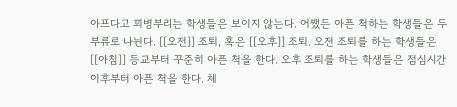아프다고 꾀병부리는 학생들은 보이지 않는다. 어쨌든 아픈 척하는 학생들은 두 부류로 나뉜다. [[오전]] 조퇴, 혹은 [[오후]] 조퇴. 오전 조퇴를 하는 학생들은 [[아침]] 등교부터 꾸준히 아픈 척을 한다. 오후 조퇴를 하는 학생들은 점심시간 이후부터 아픈 척을 한다. 체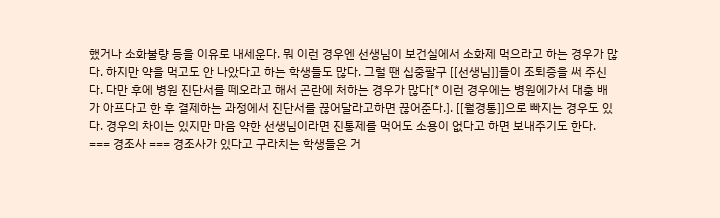했거나 소화불량 등을 이유로 내세운다. 뭐 이런 경우엔 선생님이 보건실에서 소화제 먹으라고 하는 경우가 많다. 하지만 약을 먹고도 안 나았다고 하는 학생들도 많다. 그럴 땐 십중팔구 [[선생님]]들이 조퇴증을 써 주신다. 다만 후에 병원 진단서를 떼오라고 해서 곤란에 처하는 경우가 많다[* 이런 경우에는 병원에가서 대충 배가 아프다고 한 후 결제하는 과정에서 진단서를 끊어달라고하면 끊어준다.]. [[월경통]]으로 빠지는 경우도 있다. 경우의 차이는 있지만 마음 약한 선생님이라면 진통제를 먹어도 소용이 없다고 하면 보내주기도 한다. === 경조사 === 경조사가 있다고 구라치는 학생들은 거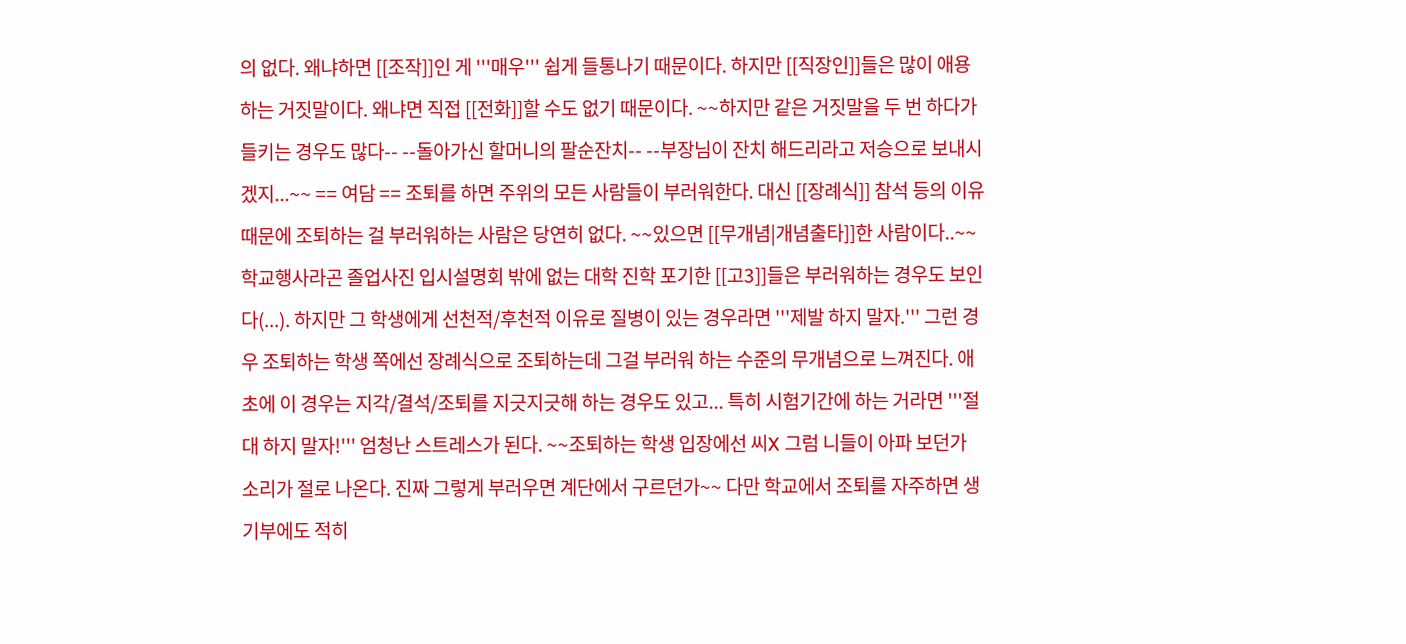의 없다. 왜냐하면 [[조작]]인 게 '''매우''' 쉽게 들통나기 때문이다. 하지만 [[직장인]]들은 많이 애용하는 거짓말이다. 왜냐면 직접 [[전화]]할 수도 없기 때문이다. ~~하지만 같은 거짓말을 두 번 하다가 들키는 경우도 많다-- --돌아가신 할머니의 팔순잔치-- --부장님이 잔치 해드리라고 저승으로 보내시겠지...~~ == 여담 == 조퇴를 하면 주위의 모든 사람들이 부러워한다. 대신 [[장례식]] 참석 등의 이유 때문에 조퇴하는 걸 부러워하는 사람은 당연히 없다. ~~있으면 [[무개념|개념출타]]한 사람이다..~~ 학교행사라곤 졸업사진 입시설명회 밖에 없는 대학 진학 포기한 [[고3]]들은 부러워하는 경우도 보인다(...). 하지만 그 학생에게 선천적/후천적 이유로 질병이 있는 경우라면 '''제발 하지 말자.''' 그런 경우 조퇴하는 학생 쪽에선 장례식으로 조퇴하는데 그걸 부러워 하는 수준의 무개념으로 느껴진다. 애초에 이 경우는 지각/결석/조퇴를 지긋지긋해 하는 경우도 있고... 특히 시험기간에 하는 거라면 '''절대 하지 말자!''' 엄청난 스트레스가 된다. ~~조퇴하는 학생 입장에선 씨X 그럼 니들이 아파 보던가 소리가 절로 나온다. 진짜 그렇게 부러우면 계단에서 구르던가~~ 다만 학교에서 조퇴를 자주하면 생기부에도 적히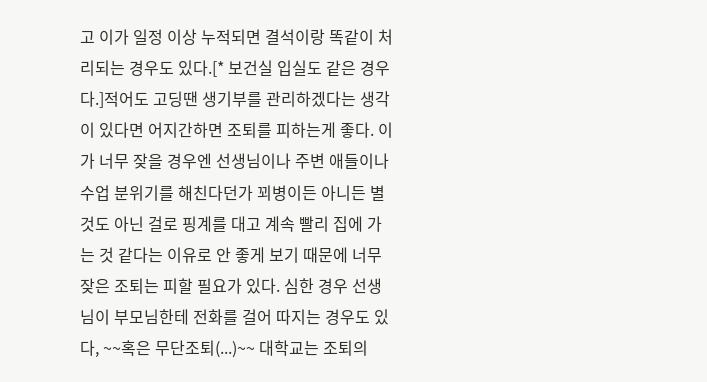고 이가 일정 이상 누적되면 결석이랑 똑같이 처리되는 경우도 있다.[* 보건실 입실도 같은 경우다.]적어도 고딩땐 생기부를 관리하겠다는 생각이 있다면 어지간하면 조퇴를 피하는게 좋다. 이가 너무 잦을 경우엔 선생님이나 주변 애들이나 수업 분위기를 해친다던가 꾀병이든 아니든 별 것도 아닌 걸로 핑계를 대고 계속 빨리 집에 가는 것 같다는 이유로 안 좋게 보기 때문에 너무 잦은 조퇴는 피할 필요가 있다. 심한 경우 선생님이 부모님한테 전화를 걸어 따지는 경우도 있다, ~~혹은 무단조퇴(...)~~ 대학교는 조퇴의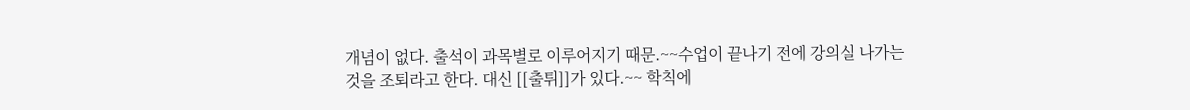개념이 없다. 출석이 과목별로 이루어지기 때문.~~수업이 끝나기 전에 강의실 나가는 것을 조퇴라고 한다. 대신 [[출튀]]가 있다.~~ 학칙에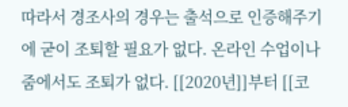따라서 경조사의 경우는 출석으로 인증해주기에 굳이 조퇴할 필요가 없다. 온라인 수업이나 줌에서도 조퇴가 없다. [[2020년]]부터 [[코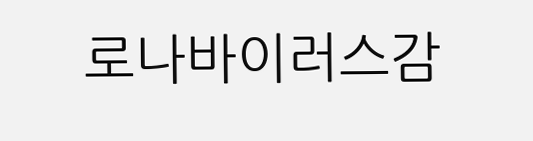로나바이러스감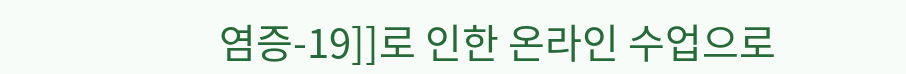염증-19]]로 인한 온라인 수업으로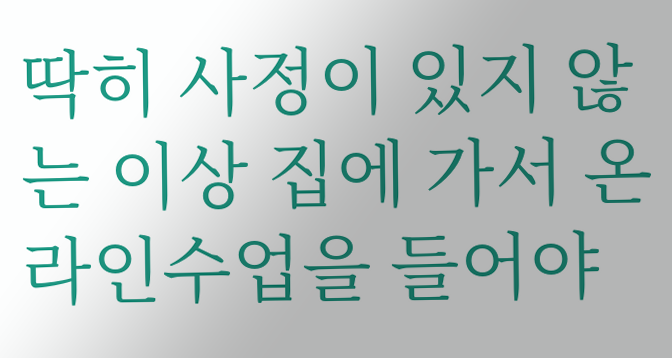딱히 사정이 있지 않는 이상 집에 가서 온라인수업을 들어야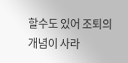할수도 있어 조퇴의 개념이 사라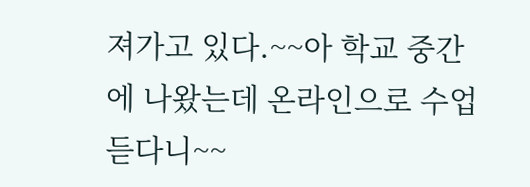져가고 있다.~~아 학교 중간에 나왔는데 온라인으로 수업듣다니~~